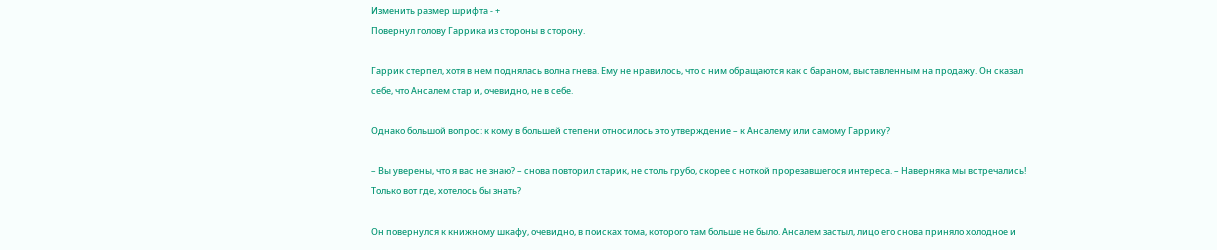Изменить размер шрифта - +
Повернул голову Гаррика из стороны в сторону.

Гаррик стерпел, хотя в нем поднялась волна гнева. Ему не нравилось, что с ним обращаются как с бараном, выставленным на продажу. Он сказал себе, что Ансалем стар и, очевидно, не в себе.

Однако большой вопрос: к кому в большей степени относилось это утверждение – к Ансалему или самому Гаррику?

– Вы уверены, что я вас не знаю? – снова повторил старик, не столь грубо, скорее с ноткой прорезавшегося интереса. – Наверняка мы встречались! Только вот где, хотелось бы знать?

Он повернулся к книжному шкафу, очевидно, в поисках тома, которого там больше не было. Ансалем застыл, лицо его снова приняло холодное и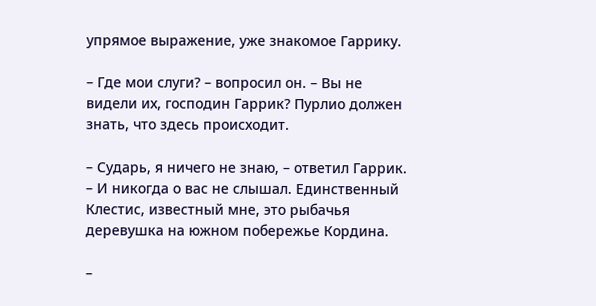упрямое выражение, уже знакомое Гаррику.

– Где мои слуги? – вопросил он. – Вы не видели их, господин Гаррик? Пурлио должен знать, что здесь происходит.

– Сударь, я ничего не знаю, – ответил Гаррик. – И никогда о вас не слышал. Единственный Клестис, известный мне, это рыбачья деревушка на южном побережье Кордина.

–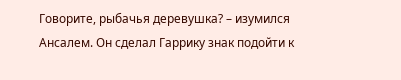Говорите, рыбачья деревушка? – изумился Ансалем. Он сделал Гаррику знак подойти к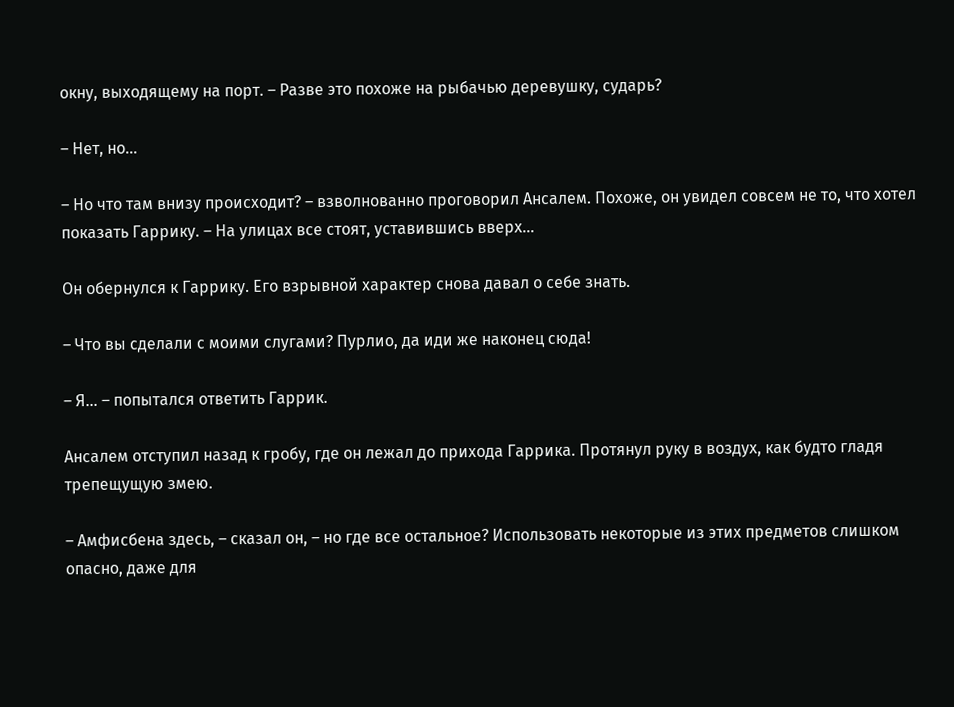окну, выходящему на порт. – Разве это похоже на рыбачью деревушку, сударь?

– Нет, но…

– Но что там внизу происходит? – взволнованно проговорил Ансалем. Похоже, он увидел совсем не то, что хотел показать Гаррику. – На улицах все стоят, уставившись вверх…

Он обернулся к Гаррику. Его взрывной характер снова давал о себе знать.

– Что вы сделали с моими слугами? Пурлио, да иди же наконец сюда!

– Я… – попытался ответить Гаррик.

Ансалем отступил назад к гробу, где он лежал до прихода Гаррика. Протянул руку в воздух, как будто гладя трепещущую змею.

– Амфисбена здесь, – сказал он, – но где все остальное? Использовать некоторые из этих предметов слишком опасно, даже для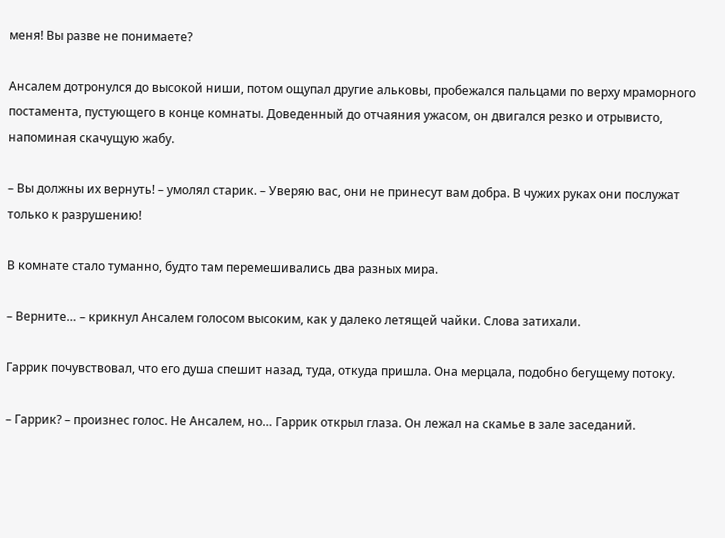меня! Вы разве не понимаете?

Ансалем дотронулся до высокой ниши, потом ощупал другие альковы, пробежался пальцами по верху мраморного постамента, пустующего в конце комнаты. Доведенный до отчаяния ужасом, он двигался резко и отрывисто, напоминая скачущую жабу.

– Вы должны их вернуть! – умолял старик. – Уверяю вас, они не принесут вам добра. В чужих руках они послужат только к разрушению!

В комнате стало туманно, будто там перемешивались два разных мира.

– Верните… – крикнул Ансалем голосом высоким, как у далеко летящей чайки. Слова затихали.

Гаррик почувствовал, что его душа спешит назад, туда, откуда пришла. Она мерцала, подобно бегущему потоку.

– Гаррик? – произнес голос. Не Ансалем, но… Гаррик открыл глаза. Он лежал на скамье в зале заседаний.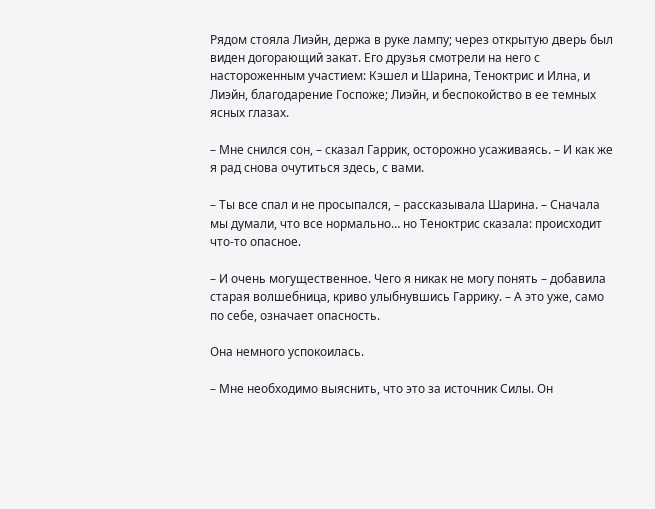Рядом стояла Лиэйн, держа в руке лампу; через открытую дверь был виден догорающий закат. Его друзья смотрели на него с настороженным участием: Кэшел и Шарина, Теноктрис и Илна, и Лиэйн, благодарение Госпоже; Лиэйн, и беспокойство в ее темных ясных глазах.

– Мне снился сон, – сказал Гаррик, осторожно усаживаясь. – И как же я рад снова очутиться здесь, с вами.

– Ты все спал и не просыпался, – рассказывала Шарина. – Сначала мы думали, что все нормально… но Теноктрис сказала: происходит что-то опасное.

– И очень могущественное. Чего я никак не могу понять – добавила старая волшебница, криво улыбнувшись Гаррику. – А это уже, само по себе, означает опасность.

Она немного успокоилась.

– Мне необходимо выяснить, что это за источник Силы. Он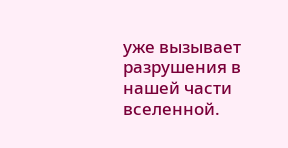уже вызывает разрушения в нашей части вселенной.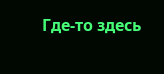Где-то здесь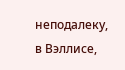неподалеку, в Вэллисе,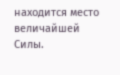находится место величайшей Силы.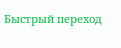Быстрый переход